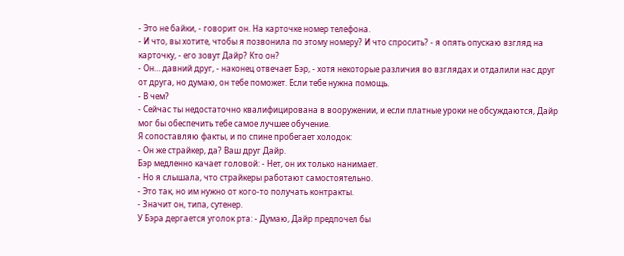- Это не байки, - говорит он. На карточке номер телефона.
- И что, вы хотите, чтобы я позвонила по этому номеру? И что спросить? - я опять опускаю взгляд на карточку, - его зовут Дайр? Кто он?
- Он… давний друг, - наконец отвечает Бэр, - хотя некоторые различия во взглядах и отдалили нас друг от друга, но думаю, он тебе поможет. Если тебе нужна помощь.
- В чем?
- Сейчас ты недостаточно квалифицирована в вооружении, и если платные уроки не обсуждаются, Дайр мог бы обеспечить тебе самое лучшее обучение.
Я сопоставляю факты, и по спине пробегает холодок:
- Он же страйкер, да? Ваш друг Дайр.
Бэр медленно качает головой: - Нет, он их только нанимает.
- Но я слышала, что страйкеры работают самостоятельно.
- Это так, но им нужно от кого-то получать контракты.
- Значит он, типа, сутенер.
У Бэра дергается уголок рта: - Думаю, Дайр предпочел бы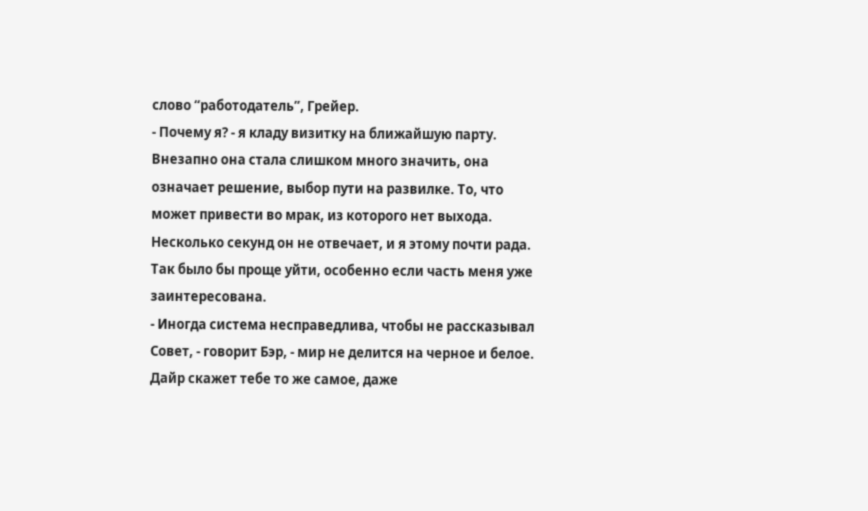слово “работодатель”, Грейер.
- Почему я? - я кладу визитку на ближайшую парту. Внезапно она стала слишком много значить, она означает решение, выбор пути на развилке. То, что может привести во мрак, из которого нет выхода. Несколько секунд он не отвечает, и я этому почти рада. Так было бы проще уйти, особенно если часть меня уже заинтересована.
- Иногда система несправедлива, чтобы не рассказывал Совет, - говорит Бэр, - мир не делится на черное и белое. Дайр скажет тебе то же самое, даже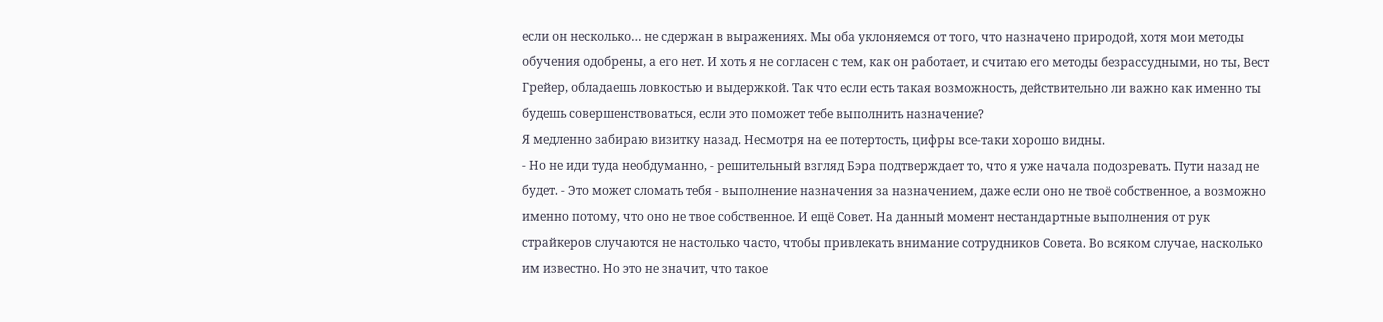если он несколько… не сдержан в выражениях. Мы оба уклоняемся от того, что назначено природой, хотя мои методы обучения одобрены, а его нет. И хоть я не согласен с тем, как он работает, и считаю его методы безрассудными, но ты, Вест Грейер, обладаешь ловкостью и выдержкой. Так что если есть такая возможность, действительно ли важно как именно ты будешь совершенствоваться, если это поможет тебе выполнить назначение?
Я медленно забираю визитку назад. Несмотря на ее потертость, цифры все-таки хорошо видны.
- Но не иди туда необдуманно, - решительный взгляд Бэра подтверждает то, что я уже начала подозревать. Пути назад не будет. - Это может сломать тебя - выполнение назначения за назначением, даже если оно не твоё собственное, а возможно именно потому, что оно не твое собственное. И ещё Совет. На данный момент нестандартные выполнения от рук страйкеров случаются не настолько часто, чтобы привлекать внимание сотрудников Совета. Во всяком случае, насколько им известно. Но это не значит, что такое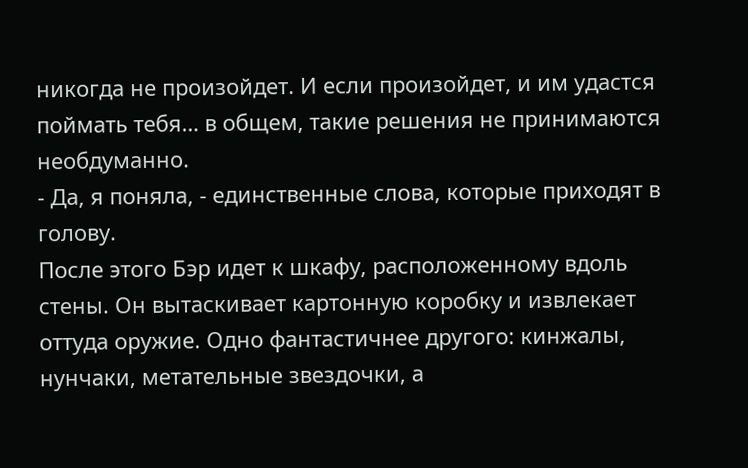никогда не произойдет. И если произойдет, и им удастся поймать тебя… в общем, такие решения не принимаются необдуманно.
- Да, я поняла, - единственные слова, которые приходят в голову.
После этого Бэр идет к шкафу, расположенному вдоль стены. Он вытаскивает картонную коробку и извлекает оттуда оружие. Одно фантастичнее другого: кинжалы, нунчаки, метательные звездочки, а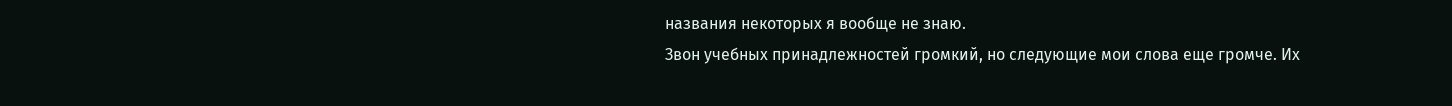названия некоторых я вообще не знаю.
Звон учебных принадлежностей громкий, но следующие мои слова еще громче. Их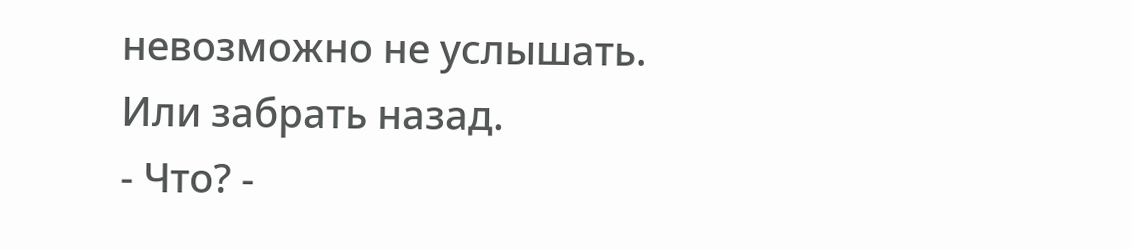невозможно не услышать. Или забрать назад.
- Что? -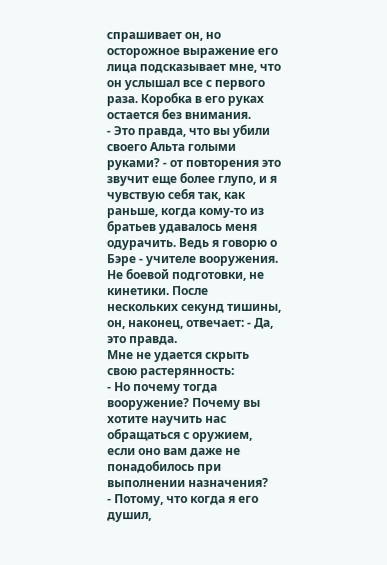спрашивает он, но осторожное выражение его лица подсказывает мне, что он услышал все с первого раза. Коробка в его руках остается без внимания.
- Это правда, что вы убили своего Альта голыми руками? - от повторения это звучит еще более глупо, и я чувствую себя так, как раньше, когда кому-то из братьев удавалось меня одурачить. Ведь я говорю о Бэре - учителе вооружения. Не боевой подготовки, не кинетики. После нескольких секунд тишины, он, наконец, отвечает: - Да, это правда.
Мне не удается скрыть свою растерянность:
- Но почему тогда вооружение? Почему вы хотите научить нас обращаться с оружием, если оно вам даже не понадобилось при выполнении назначения?
- Потому, что когда я его душил,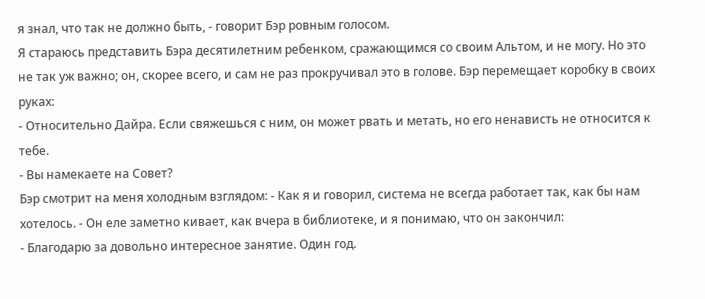я знал, что так не должно быть, - говорит Бэр ровным голосом.
Я стараюсь представить Бэра десятилетним ребенком, сражающимся со своим Альтом, и не могу. Но это не так уж важно; он, скорее всего, и сам не раз прокручивал это в голове. Бэр перемещает коробку в своих руках:
- Относительно Дайра. Если свяжешься с ним, он может рвать и метать, но его ненависть не относится к тебе.
- Вы намекаете на Совет?
Бэр смотрит на меня холодным взглядом: - Как я и говорил, система не всегда работает так, как бы нам хотелось. - Он еле заметно кивает, как вчера в библиотеке, и я понимаю, что он закончил:
- Благодарю за довольно интересное занятие. Один год.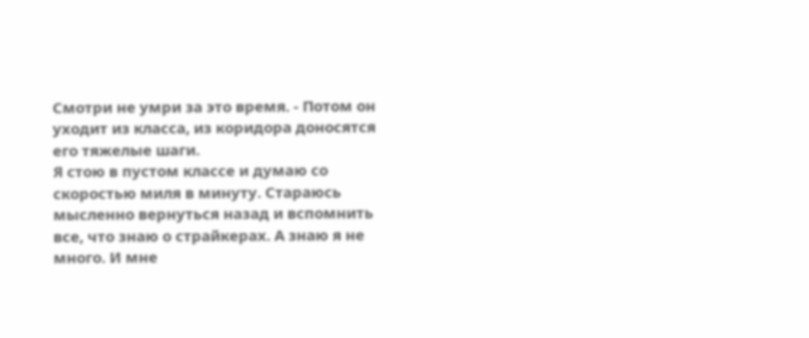Смотри не умри за это время. - Потом он уходит из класса, из коридора доносятся его тяжелые шаги.
Я стою в пустом классе и думаю со скоростью миля в минуту. Стараюсь мысленно вернуться назад и вспомнить все, что знаю о страйкерах. А знаю я не много. И мне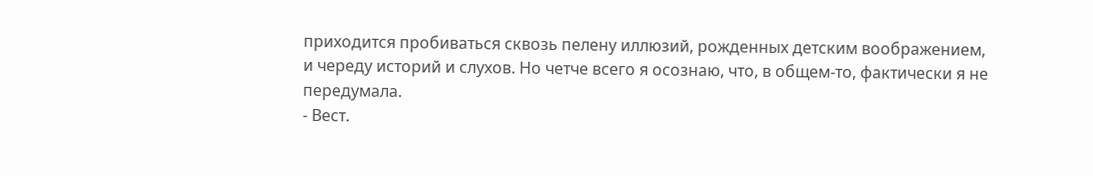приходится пробиваться сквозь пелену иллюзий, рожденных детским воображением, и череду историй и слухов. Но четче всего я осознаю, что, в общем-то, фактически я не передумала.
- Вест.